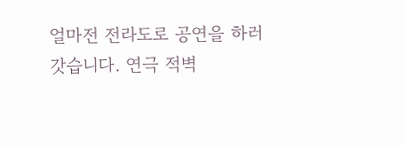얼마전 전라도로 공연을 하러갓습니다. 연극 적벽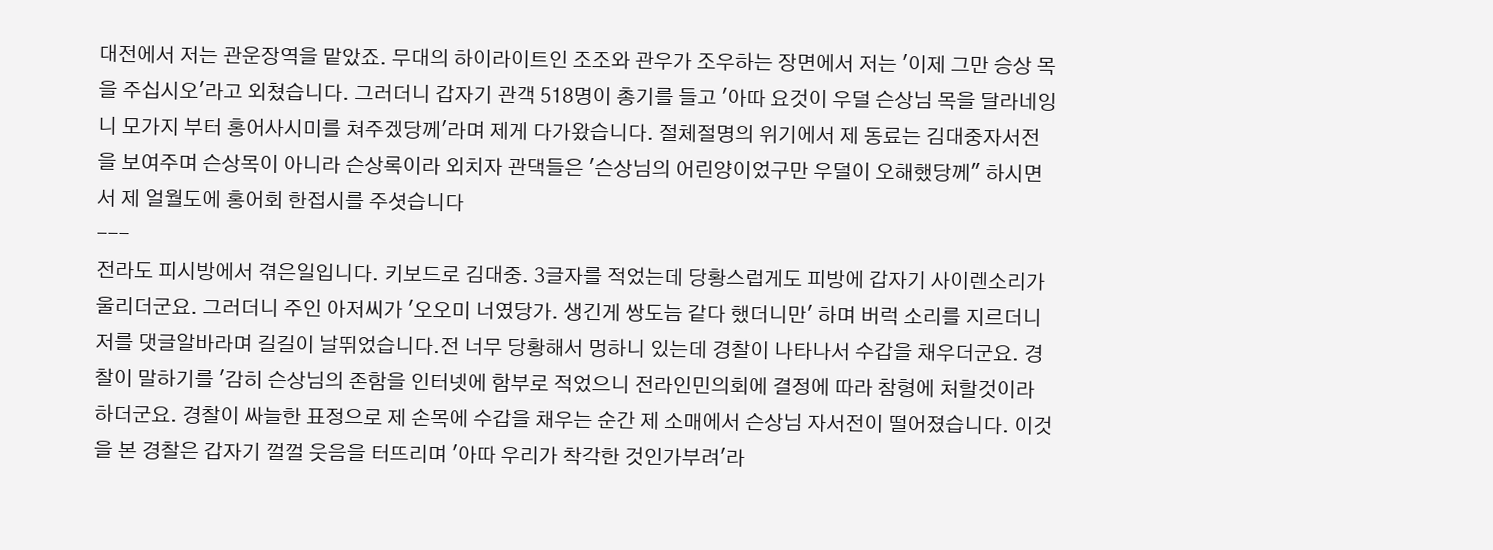대전에서 저는 관운장역을 맡았죠. 무대의 하이라이트인 조조와 관우가 조우하는 장면에서 저는 '이제 그만 승상 목을 주십시오'라고 외쳤습니다. 그러더니 갑자기 관객 518명이 총기를 들고 '아따 요것이 우덜 슨상님 목을 달라네잉 니 모가지 부터 홍어사시미를 쳐주겠당께'라며 제게 다가왔습니다. 절체절명의 위기에서 제 동료는 김대중자서전을 보여주며 슨상목이 아니라 슨상록이라 외치자 관댁들은 '슨상님의 어린양이었구만 우덜이 오해했당께" 하시면서 제 얼월도에 홍어회 한접시를 주셧습니다
---
전라도 피시방에서 겪은일입니다. 키보드로 김대중. 3글자를 적었는데 당황스럽게도 피방에 갑자기 사이렌소리가 울리더군요. 그러더니 주인 아저씨가 '오오미 너였당가. 생긴게 쌍도늠 같다 했더니만' 하며 버럭 소리를 지르더니 저를 댓글알바라며 길길이 날뛰었습니다.전 너무 당황해서 멍하니 있는데 경찰이 나타나서 수갑을 채우더군요. 경찰이 말하기를 '감히 슨상님의 존함을 인터넷에 함부로 적었으니 전라인민의회에 결정에 따라 참형에 처할것이라 하더군요. 경찰이 싸늘한 표정으로 제 손목에 수갑을 채우는 순간 제 소매에서 슨상님 자서전이 떨어졌습니다. 이것을 본 경찰은 갑자기 껄껄 웃음을 터뜨리며 '아따 우리가 착각한 것인가부려'라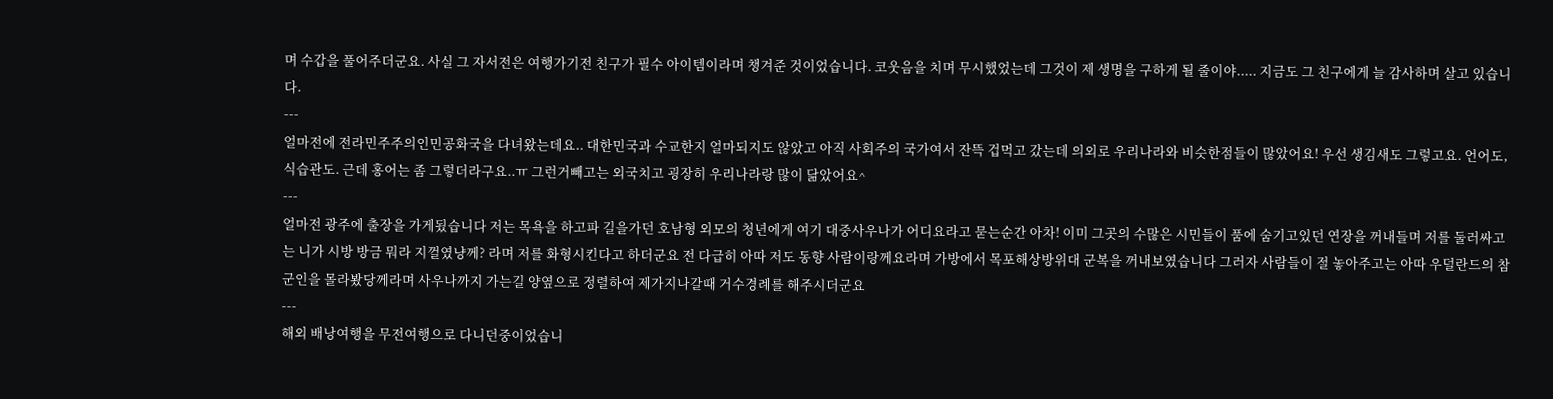며 수갑을 풀어주더군요. 사실 그 자서전은 여행가기전 친구가 필수 아이템이라며 챙겨준 것이었습니다. 코웃음을 치며 무시했었는데 그것이 제 생명을 구하게 될 줄이야..... 지금도 그 친구에게 늘 감사하며 살고 있습니다.
---
얼마전에 전라민주주의인민공화국을 다녀왔는데요.. 대한민국과 수교한지 얼마되지도 않았고 아직 사회주의 국가여서 잔뜩 겁먹고 갔는데 의외로 우리나라와 비슷한점들이 많았어요! 우선 생김새도 그렇고요. 언어도, 식습관도. 근데 홍어는 좀 그렇더라구요..ㅠ 그런거빼고는 외국치고 굉장히 우리나라랑 많이 닮았어요^
---
얼마전 광주에 출장을 가게됬습니다 저는 목욕을 하고파 길을가던 호남형 외모의 청년에게 여기 대중사우나가 어디요라고 묻는순간 아차! 이미 그곳의 수많은 시민들이 품에 숨기고있던 연장을 꺼내들며 저를 둘러싸고는 니가 시방 방금 뭐라 지껄였냥께? 라며 저를 화형시킨다고 하더군요 전 다급히 아따 저도 동향 사람이랑께요라며 가방에서 목포해상방위대 군복을 꺼내보였습니다 그러자 사람들이 절 놓아주고는 아따 우덜란드의 참군인을 몰라봤당께라며 사우나까지 가는길 양옆으로 정렬하여 제가지나갈때 거수경례를 해주시더군요
---
해외 배낭여행을 무전여행으로 다니던중이었습니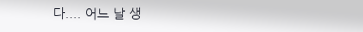다.... 어느 날 생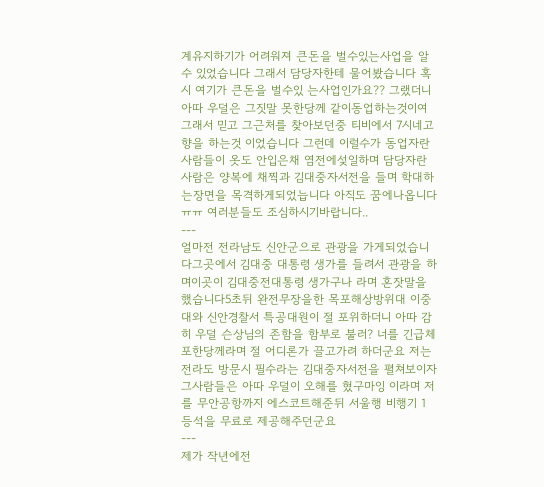계유지하기가 어려워져 큰돈을 벌수있는사업을 알수 있었습니다 그래서 담당자한테 물어봤습니다 혹시 여기가 큰돈을 벌수있 는사업인가요?? 그랬더니 아따 우덜은 그짓말 못한당께 같이동업하는것이여 그래서 믿고 그근처를 찾아보던중 티비에서 7시네고향을 하는것 이었습니다 그런데 이럴수가 동업자란사람들이 옷도 안입은채 염전에섲일하며 담당자란사람은 양복에 채찍과 김대중자서전을 들며 학대하는장면을 목격하게되었늡니다 아직도 꿈에나옵니다 ㅠㅠ 여러분들도 조심하시기바랍니다..
---
얼마전 전라남도 신안군으로 관광을 가게되었습니다그곳에서 김대중 대통령 생가를 들려서 관광을 하며이곳이 김대중전대통령 생가구나 라며 혼잣말을 했습니다5초뒤 완전무장을한 목포해상방위대 이중대와 신안경찰서 특공대원이 절 포위하더니 아따 감히 우덜 슨상님의 존함을 함부로 불러? 너를 긴급체포한당께라며 절 어디론가 끌고가려 하더군요 저는 전라도 방문시 필수라는 김대중자서전을 펼쳐보이자 그사람들은 아따 우덜이 오해를 혔구마잉 이라며 저를 무안공항까지 에스코트해준뒤 서울행 비행기 1등석을 무료로 제공해주던군요
---
제가 작년에전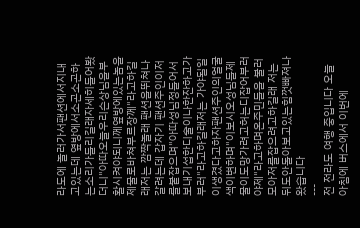라도에 놀러가서팬션에서지내고있는데 옆방에서소곤소곤하는소리가들리길래자세히들어봤더니"아따오늘우리슨상님을부활시켜야되니께옆방에있는놈을제물로바쳐부르장께"라고하길래저는 깜짝놀래 팬션을뛰쳐나갈려는데 갑자기 팬션주인이저를붙잡으며"아따성님정들어서 보내기섭한디술이나한잔하고가부러"라고하길래저는 가야될일이생겼다고하자팬션주인의얼굴색이변하며"이보시오성님들제물이도망가려고허는디잡어부러야제"라고하며온주민들을 불러모아저를잡으려고하길래 저는뒤도안돌아보고있는힘껏빠져나왔습니다
---
전 전라도 여행 중입니다 오늘 아침에 버스에서 이번에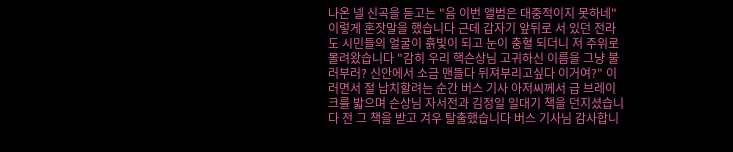나온 넬 신곡을 듣고는 "음 이번 앨범은 대중적이지 못하네" 이렇게 혼잣말을 했습니다 근데 갑자기 앞뒤로 서 있던 전라도 시민들의 얼굴이 흙빛이 되고 눈이 충혈 되더니 저 주위로 몰려왔습니다 "감히 우리 핵슨상님 고귀하신 이름을 그냥 불러부러? 신안에서 소금 맨들다 뒤져부리고싶다 이거여?" 이러면서 절 납치할려는 순간 버스 기사 아저씨께서 급 브레이크를 밟으며 슨상님 자서전과 김정일 일대기 책을 던지셨습니다 전 그 책을 받고 겨우 탈출했습니다 버스 기사님 감사합니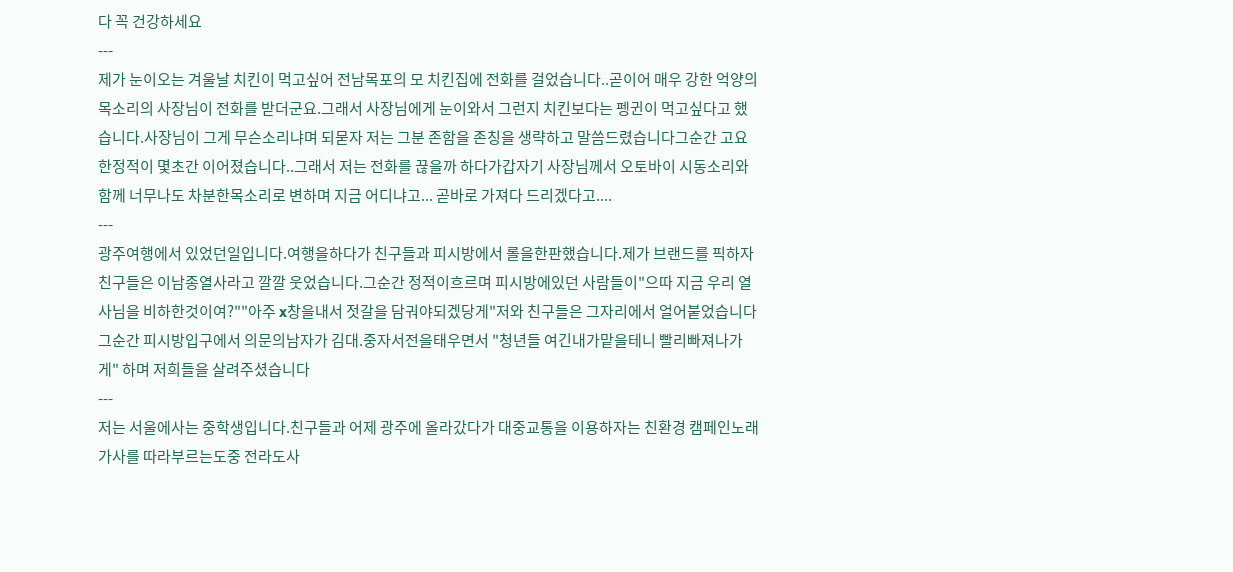다 꼭 건강하세요
---
제가 눈이오는 겨울날 치킨이 먹고싶어 전남목포의 모 치킨집에 전화를 걸었습니다..곧이어 매우 강한 억양의 목소리의 사장님이 전화를 받더군요.그래서 사장님에게 눈이와서 그런지 치킨보다는 펭귄이 먹고싶다고 했습니다.사장님이 그게 무슨소리냐며 되묻자 저는 그분 존함을 존칭을 생략하고 말씀드렸습니다그순간 고요한정적이 몇초간 이어졌습니다..그래서 저는 전화를 끊을까 하다가갑자기 사장님께서 오토바이 시동소리와 함께 너무나도 차분한목소리로 변하며 지금 어디냐고... 곧바로 가져다 드리겠다고....
---
광주여행에서 있었던일입니다.여행을하다가 친구들과 피시방에서 롤을한판했습니다.제가 브랜드를 픽하자 친구들은 이남종열사라고 깔깔 웃었습니다.그순간 정적이흐르며 피시방에있던 사람들이"으따 지금 우리 열사님을 비하한것이여?""아주 x창을내서 젓갈을 담궈야되겠당게"저와 친구들은 그자리에서 얼어붙었습니다그순간 피시방입구에서 의문의남자가 김대.중자서전을태우면서 "청년들 여긴내가맡을테니 빨리빠져나가게" 하며 저희들을 살려주셨습니다
---
저는 서울에사는 중학생입니다.친구들과 어제 광주에 올라갔다가 대중교통을 이용하자는 친환경 캠페인노래가사를 따라부르는도중 전라도사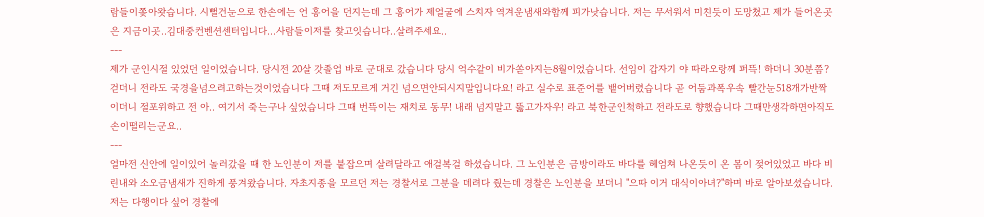람들이쫒아왓습니다. 시뻘건눈으로 한손에는 언 홍어을 던지는데 그 홍어가 제얼굴에 스치자 역겨운냄새와함께 피가낫습니다. 저는 무서워서 미친듯이 도망쳤고 제가 들어온곳은 지금이곳..김대중컨벤션센터입니다...사람들이저를 찾고잇습니다..살려주세요..
---
제가 군인시절 있었던 일이었습니다. 당시전 20살 갓졸업 바로 군대로 갔습니다 당시 억수같이 비가쏟아지는8월이었습니다. 선임이 갑자기 야 따라오랑께 퍼뜩! 하더니 30분쯤? 걷더니 전라도 국경을넘으려고하는것이었습니다 그때 저도모르게 거긴 넘으면안되시지말입니다요! 라고 실수로 표준어를 뱉어버렸습니다 곧 어둠과폭우속 빨간눈518개가반짝이더니 절포위하고 전 아.. 여기서 죽는구나 싶었습니다 그때 번뜩이는 재치로 동무! 내래 넘지말고 뚫고가자우! 라고 북한군인척하고 전라도로 향했습니다 그때만생각하면아직도 손이떨리는군요..
---
얼마전 신안에 일이있어 놀러갔을 때 한 노인분이 저를 붙잡으며 살려달라고 애걸복걸 하셨습니다. 그 노인분은 금방이라도 바다를 헤엄쳐 나온듯이 온 몸이 젖어있었고 바다 비린내와 소오금냄새가 진하게 풍겨왔습니다. 자초지종을 모르던 저는 경찰서로 그분을 데려다 줬는데 경찰은 노인분을 보더니 "으따 이거 대식이아녀?"하며 바로 알아보셨습니다. 저는 다행이다 싶어 경찰에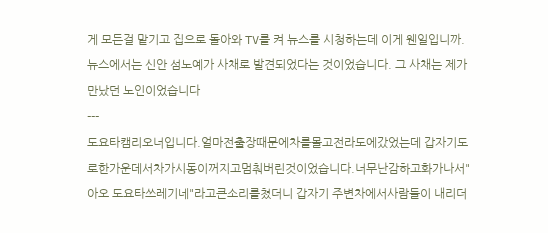게 모든걸 맡기고 집으로 돌아와 TV를 켜 뉴스를 시청하는데 이게 웬일입니까. 뉴스에서는 신안 섬노예가 사채로 발견되었다는 것이었습니다. 그 사채는 제가 만났던 노인이었습니다
---
도요타캠리오너입니다.얼마전출장때문에차를몰고전라도에갔었는데 갑자기도로한가운데서차가시동이꺼지고멈춰버린것이었습니다.너무난감하고화가나서"아오 도요타쓰레기네"라고큰소리를쳤더니 갑자기 주변차에서사람들이 내리더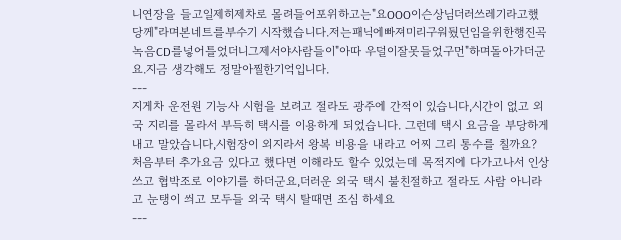니연장을 들고일제히제차로 몰려들어포위하고는"요OOO이슨상님더러쓰레기라고했당께"라며본네트를부수기 시작했습니다.저는패닉에빠져미리구워뒀던임을위한행진곡녹음CD를넣어틀었더니그제서야사람들이"아따 우덜이잘못들었구먼"하며돌아가더군요.지금 생각해도 정말아찔한기억입니다.
---
지게차 운전원 기능사 시험을 보려고 절라도 광주에 간적이 있습니다,시간이 없고 외국 지리를 몰라서 부득히 택시를 이용하게 되었습니다. 그런데 택시 요금을 부당하게 내고 말았습니다,시험장이 외지라서 왕복 비용을 내라고 어찌 그리 통수를 칠까요? 처음부터 추가요금 있다고 했다면 이해라도 할수 있었는데 목적지에 다가고나서 인상쓰고 협박조로 이야기를 하더군요,더러운 외국 택시 불친절하고 절라도 사람 아니라고 눈탱이 씌고 모두들 외국 택시 탈때면 조심 하세요
---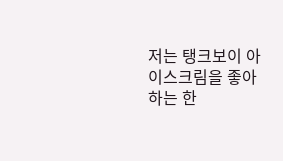저는 탱크보이 아이스크림을 좋아하는 한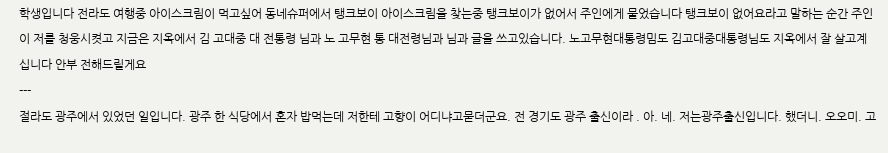학생입니다 전라도 여행중 아이스크림이 먹고싶어 동네슈퍼에서 탱크보이 아이스크림을 찾는중 탱크보이가 없어서 주인에게 물었습니다 탱크보이 없어요라고 말하는 순간 주인이 저를 청웅시켯고 지금은 지옥에서 김 고대중 대 전통령 님과 노 고무현 통 대전령님과 님과 글을 쓰고있습니다. 노고무현대통령밈도 김고대중대통령님도 지옥에서 잘 살고계십니다 안부 전해드릴게요
---
절라도 광주에서 있었던 일입니다. 광주 한 식당에서 혼자 밥먹는데 저한테 고향이 어디냐고묻더군요. 전 경기도 광주 출신이라 . 아. 네. 저는광주출신입니다. 했더니. 오오미. 고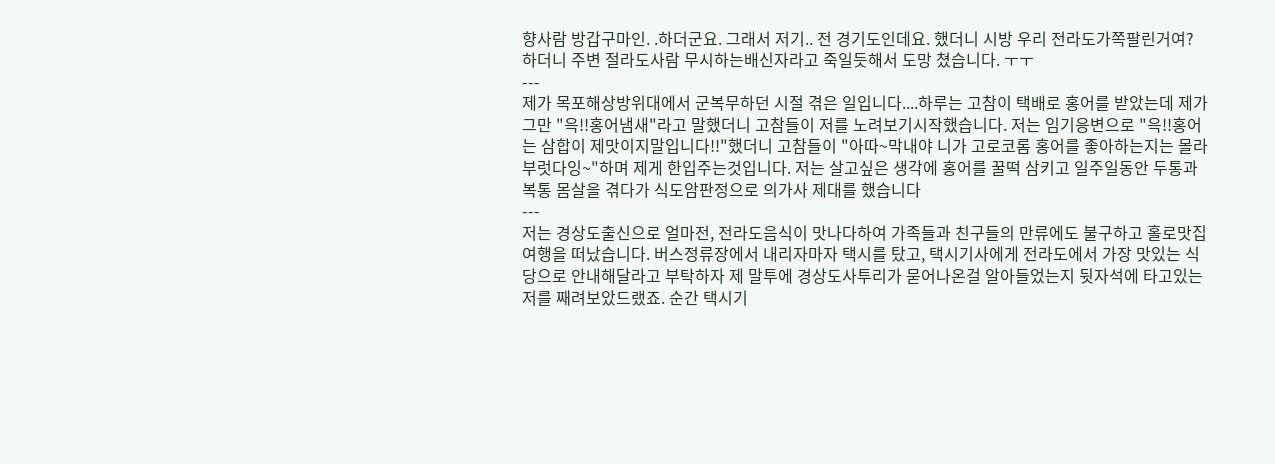향사람 방갑구마인. .하더군요. 그래서 저기.. 전 경기도인데요. 했더니 시방 우리 전라도가쪽팔린거여? 하더니 주변 절라도사람 무시하는배신자라고 죽일듯해서 도망 쳤습니다. ㅜㅜ
---
제가 목포해상방위대에서 군복무하던 시절 겪은 일입니다....하루는 고참이 택배로 홍어를 받았는데 제가 그만 "윽!!홍어냄새"라고 말했더니 고참들이 저를 노려보기시작했습니다. 저는 임기응변으로 "윽!!홍어는 삼합이 제맛이지말입니다!!"했더니 고참들이 "아따~막내야 니가 고로코롬 홍어를 좋아하는지는 몰라부럿다잉~"하며 제게 한입주는것입니다. 저는 살고싶은 생각에 홍어를 꿀떡 삼키고 일주일동안 두통과 복통 몸살을 겪다가 식도암판정으로 의가사 제대를 했습니다
---
저는 경상도출신으로 얼마전, 전라도음식이 맛나다하여 가족들과 친구들의 만류에도 불구하고 홀로맛집여행을 떠났습니다. 버스정류장에서 내리자마자 택시를 탔고, 택시기사에게 전라도에서 가장 맛있는 식당으로 안내해달라고 부탁하자 제 말투에 경상도사투리가 묻어나온걸 알아들었는지 뒷자석에 타고있는 저를 째려보았드랬죠. 순간 택시기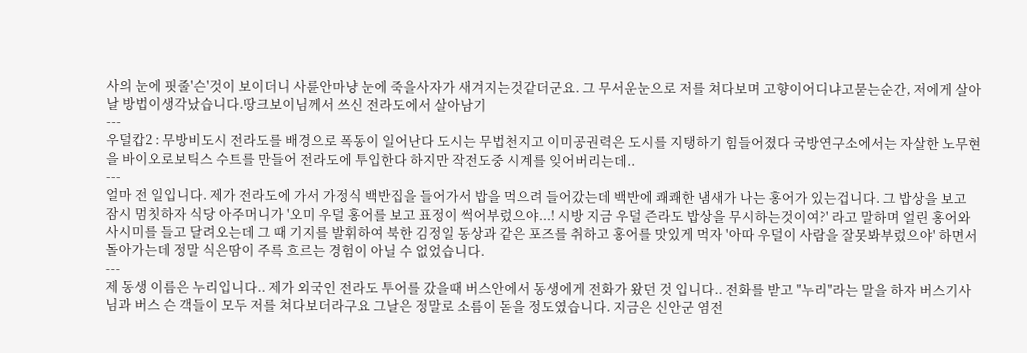사의 눈에 핏줄'슨'것이 보이더니 사륜안마냥 눈에 죽을사자가 새겨지는것같더군요. 그 무서운눈으로 저를 쳐다보며 고향이어디냐고묻는순간, 저에게 살아날 방법이생각났습니다.땅크보이님께서 쓰신 전라도에서 살아남기
---
우덜캅2 : 무방비도시 전라도를 배경으로 폭동이 일어난다 도시는 무법천지고 이미공권력은 도시를 지탱하기 힘들어졌다 국방연구소에서는 자살한 노무현을 바이오로보틱스 수트를 만들어 전라도에 투입한다 하지만 작전도중 시계를 잊어버리는데..
---
얼마 전 일입니다. 제가 전라도에 가서 가정식 백반집을 들어가서 밥을 먹으려 들어갔는데 백반에 쾌쾌한 냄새가 나는 홍어가 있는겁니다. 그 밥상을 보고 잠시 멈칫하자 식당 아주머니가 '오미 우덜 홍어를 보고 표정이 썩어부렀으야...! 시방 지금 우덜 즌라도 밥상을 무시하는것이여?' 라고 말하며 얼린 홍어와 사시미를 들고 달려오는데 그 때 기지를 발휘하여 북한 김정일 동상과 같은 포즈를 취하고 홍어를 맛있게 먹자 '아따 우덜이 사람을 잘못봐부렀으야' 하면서 돌아가는데 정말 식은땀이 주륵 흐르는 경험이 아닐 수 없었습니다.
---
제 동생 이름은 누리입니다.. 제가 외국인 전라도 투어를 갔을때 버스안에서 동생에게 전화가 왔던 것 입니다.. 전화를 받고 "누리"라는 말을 하자 버스기사님과 버스 슨 객들이 모두 저를 쳐다보더라구요 그날은 정말로 소름이 돋을 정도였습니다. 지금은 신안군 염전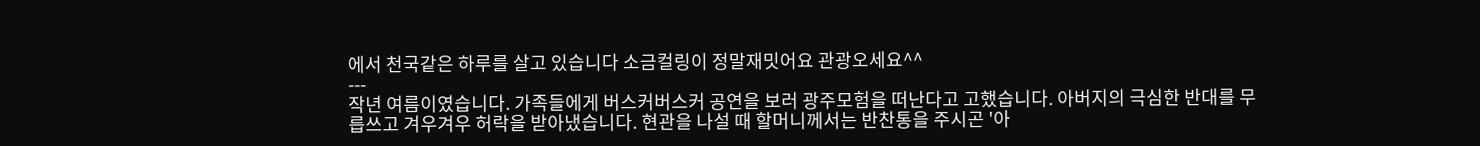에서 천국같은 하루를 살고 있습니다 소금컬링이 정말재밋어요 관광오세요^^
---
작년 여름이였습니다. 가족들에게 버스커버스커 공연을 보러 광주모험을 떠난다고 고했습니다. 아버지의 극심한 반대를 무릅쓰고 겨우겨우 허락을 받아냈습니다. 현관을 나설 때 할머니께서는 반찬통을 주시곤 '아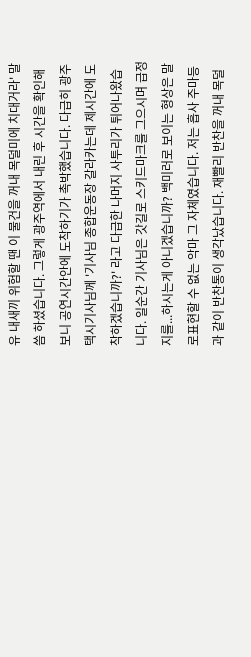유 내새끼 위험할 땐 이 물건을 꺼내 목덜미에 치대거라' 말씀 하셨습니다. 그렇게 광주역에서 내린 후 시간을 확인해보니 공연시간안에 도착하기가 촉박했습니다. 다급히 광주택시기사님께 '기사님 종합운동장 갈라카는데 제시간에 도착하겠습니까?' 라고 다급한 나머지 사투리가 튀어나왔습니다. 일순간 기사님은 갓길로 스키드마크를 그으시며 급정지를...하시는게 아니겠습니까? 백미러로 보이는 형상은 말로표현할 수 없는 악마 그 자체였습니다. 저는 흡사 주마등과 같이 반찬통이 생각났습니다. 재빨리 반찬을 꺼내 목덜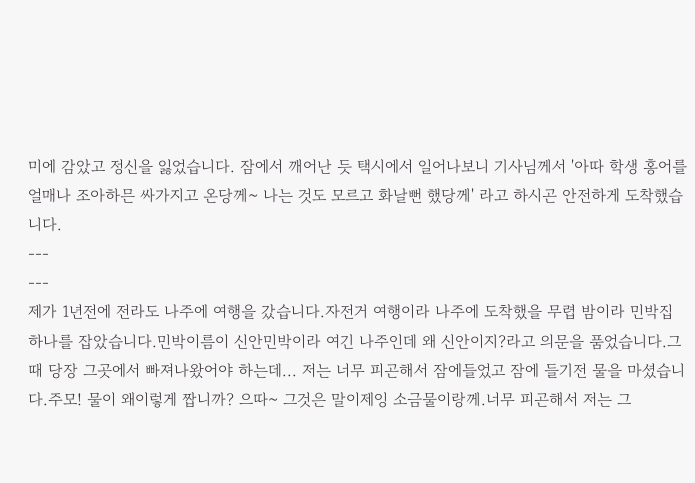미에 감았고 정신을 잃었습니다. 잠에서 깨어난 듯 택시에서 일어나보니 기사님께서 '아따 학생 홍어를 얼매나 조아하믄 싸가지고 온당께~ 나는 것도 모르고 화날뻔 했당께' 라고 하시곤 안전하게 도착했습니다.
---
---
제가 1년전에 전라도 나주에 여행을 갔습니다.자전거 여행이라 나주에 도착했을 무렵 밤이라 민박집 하나를 잡았습니다.민박이름이 신안민박이라 여긴 나주인데 왜 신안이지?라고 의문을 품었습니다.그때 당장 그곳에서 빠져나왔어야 하는데... 저는 너무 피곤해서 잠에들었고 잠에 들기전 물을 마셨습니다.주모! 물이 왜이렇게 짭니까? 으따~ 그것은 말이제잉 소금물이랑께.너무 피곤해서 저는 그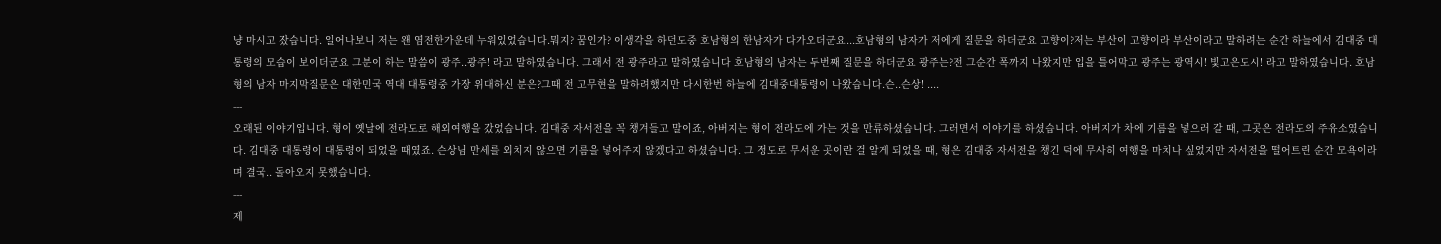냥 마시고 잤습니다. 일어나보니 저는 왠 염전한가운데 누워있었습니다.뭐지? 꿈인가? 이생각을 하던도중 호남형의 한남자가 다가오더군요...호남형의 남자가 저에게 질문을 하더군요 고향이?저는 부산이 고향이라 부산이라고 말하려는 순간 하늘에서 김대중 대통령의 모습이 보이더군요 그분이 하는 말씀이 광주..광주! 라고 말하였습니다. 그래서 전 광주라고 말하였습니다 호남형의 남자는 두번째 질문을 하더군요 광주는?전 그순간 폭까지 나왔지만 입을 틀어막고 광주는 광역시! 빛고은도시! 라고 말하였습니다. 호남형의 남자 마지막질문은 대한민국 역대 대통령중 가장 위대하신 분은?그때 전 고무현을 말하려했지만 다시한번 하늘에 김대중대통령이 나왔습니다.슨..슨상! ....
---
오래된 이야기입니다. 형이 옛날에 전라도로 해외여행을 갔었습니다. 김대중 자서전을 꼭 챙겨들고 말이죠, 아버지는 형이 전라도에 가는 것을 만류하셨습니다. 그러면서 이야기를 하셨습니다. 아버지가 차에 기름을 넣으러 갈 때, 그곳은 전라도의 주유소였습니다. 김대중 대통령이 대통령이 되었을 때였죠. 슨상님 만세를 외치지 않으면 기름을 넣어주지 않겠다고 하셨습니다. 그 정도로 무서운 곳이란 걸 알게 되었을 때, 형은 김대중 자서전을 챙긴 덕에 무사히 여행을 마치나 싶었지만 자서전을 떨어트린 순간 모욕이라며 결국.. 돌아오지 못했습니다.
---
제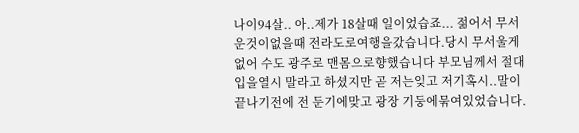나이94살.. 아..제가 18살때 일이었습죠... 젊어서 무서운것이없을때 전라도로여행을갔습니다.당시 무서울게없어 수도 광주로 맨몸으로향했습니다 부모님께서 절대 입을열시 말라고 하셨지만 곧 저는잊고 저기혹시..말이 끝나기전에 전 둔기에맞고 광장 기둥에묶여있었습니다.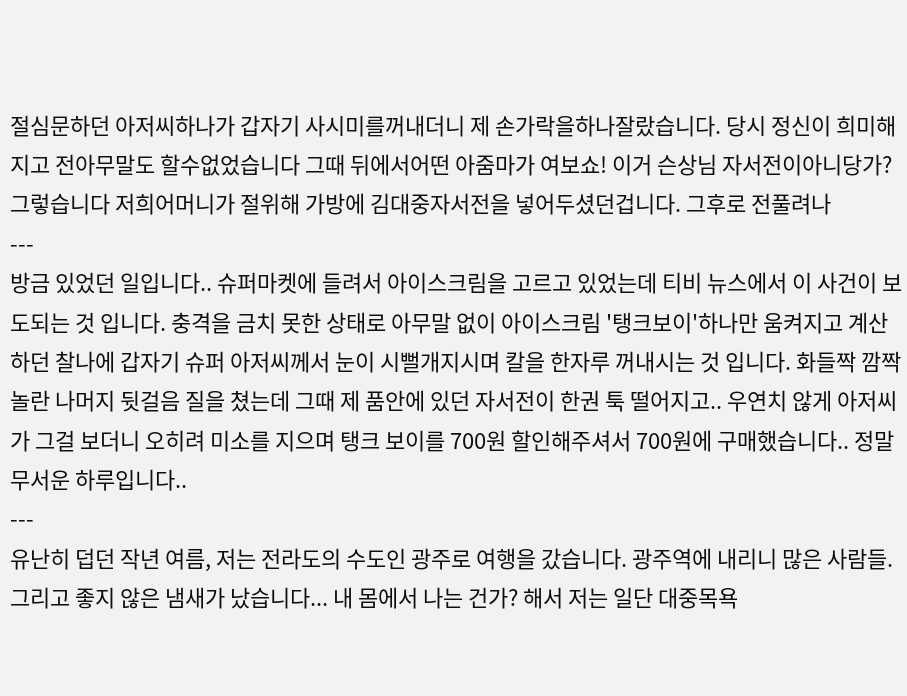절심문하던 아저씨하나가 갑자기 사시미를꺼내더니 제 손가락을하나잘랐습니다. 당시 정신이 희미해지고 전아무말도 할수없었습니다 그때 뒤에서어떤 아줌마가 여보쇼! 이거 슨상님 자서전이아니당가? 그렇습니다 저희어머니가 절위해 가방에 김대중자서전을 넣어두셨던겁니다. 그후로 전풀려나
---
방금 있었던 일입니다.. 슈퍼마켓에 들려서 아이스크림을 고르고 있었는데 티비 뉴스에서 이 사건이 보도되는 것 입니다. 충격을 금치 못한 상태로 아무말 없이 아이스크림 '탱크보이'하나만 움켜지고 계산하던 찰나에 갑자기 슈퍼 아저씨께서 눈이 시뻘개지시며 칼을 한자루 꺼내시는 것 입니다. 화들짝 깜짝놀란 나머지 뒷걸음 질을 쳤는데 그때 제 품안에 있던 자서전이 한권 툭 떨어지고.. 우연치 않게 아저씨가 그걸 보더니 오히려 미소를 지으며 탱크 보이를 700원 할인해주셔서 700원에 구매했습니다.. 정말 무서운 하루입니다..
---
유난히 덥던 작년 여름, 저는 전라도의 수도인 광주로 여행을 갔습니다. 광주역에 내리니 많은 사람들. 그리고 좋지 않은 냄새가 났습니다... 내 몸에서 나는 건가? 해서 저는 일단 대중목욕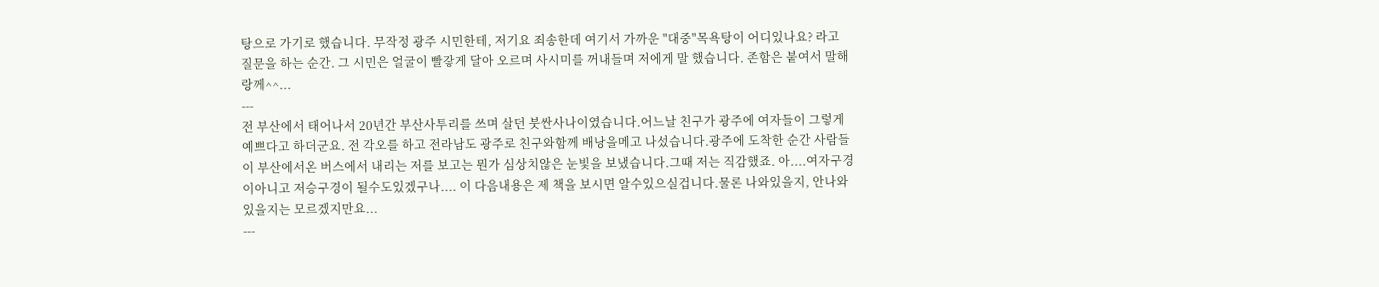탕으로 가기로 했습니다. 무작정 광주 시민한테, 저기요 죄송한데 여기서 가까운 "대중"목욕탕이 어디있나요? 라고 질문을 하는 순간. 그 시민은 얼굴이 빨갛게 달아 오르며 사시미를 꺼내들며 저에게 말 했습니다. 존함은 붙여서 말해랑께^^...
---
전 부산에서 태어나서 20년간 부산사투리를 쓰며 살던 붓싼사나이였습니다.어느날 친구가 광주에 여자들이 그렇게 예쁘다고 하더군요. 전 각오를 하고 전라남도 광주로 친구와함께 배낭을메고 나섰습니다.광주에 도착한 순간 사람들이 부산에서온 버스에서 내리는 저를 보고는 뭔가 심상치않은 눈빛을 보냈습니다.그때 저는 직감했죠. 아....여자구경이아니고 저승구경이 될수도있겠구나.... 이 다음내용은 제 책을 보시면 알수있으실겁니다.물론 나와있을지, 안나와있을지는 모르겠지만요...
---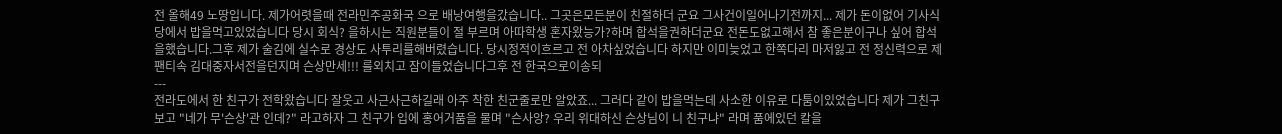전 올해49 노땅입니다. 제가어렷을때 전라민주공화국 으로 배낭여행을갔습니다.. 그곳은모든분이 친절하더 군요 그사건이일어나기전까지... 제가 돈이없어 기사식당에서 밥을먹고있었습니다 당시 회식? 을하시는 직원분들이 절 부르며 아따학생 혼자왔능가?하며 합석을권하더군요 전돈도없고해서 참 좋은분이구나 싶어 합석을했습니다.그후 제가 술김에 실수로 경상도 사투리를해버렸습니다. 당시정적이흐르고 전 아차싶었습니다 하지만 이미늦었고 한쪽다리 마저잃고 전 정신력으로 제팬티속 김대중자서전을던지며 슨상만세!!! 를외치고 잠이들었습니다그후 전 한국으로이송되
---
전라도에서 한 친구가 전학왔습니다 잘웃고 사근사근하길래 아주 착한 친군줄로만 알았죠... 그러다 같이 밥을먹는데 사소한 이유로 다툼이있었습니다 제가 그친구보고 "네가 무'슨상'관 인데?" 라고하자 그 친구가 입에 홍어거품을 물며 "슨사앙? 우리 위대하신 슨상님이 니 친구냐" 라며 품에있던 칼을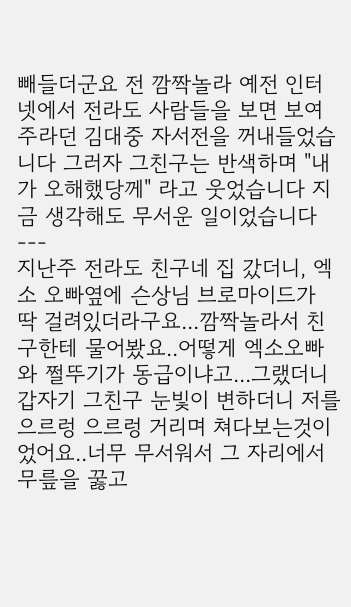빼들더군요 전 깜짝놀라 예전 인터넷에서 전라도 사람들을 보면 보여주라던 김대중 자서전을 꺼내들었습니다 그러자 그친구는 반색하며 "내가 오해했당께" 라고 웃었습니다 지금 생각해도 무서운 일이었습니다
---
지난주 전라도 친구네 집 갔더니, 엑소 오빠옆에 슨상님 브로마이드가 딱 걸려있더라구요...깜짝놀라서 친구한테 물어봤요..어떻게 엑소오빠와 쩔뚜기가 동급이냐고...그랬더니 갑자기 그친구 눈빛이 변하더니 저를 으르렁 으르렁 거리며 쳐다보는것이었어요..너무 무서워서 그 자리에서 무릎을 꿇고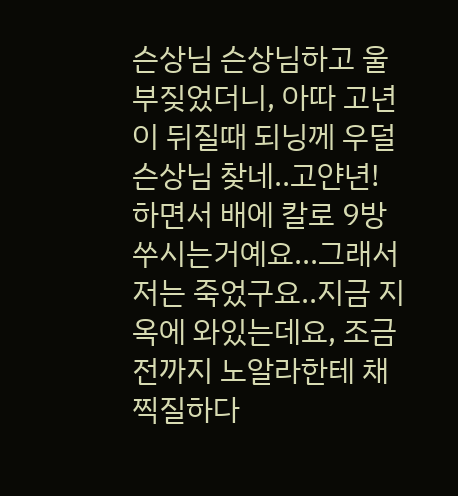슨상님 슨상님하고 울부짖었더니, 아따 고년이 뒤질때 되닝께 우덜슨상님 찾네..고얀년! 하면서 배에 칼로 9방 쑤시는거예요...그래서 저는 죽었구요..지금 지옥에 와있는데요, 조금전까지 노알라한테 채찍질하다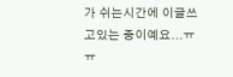가 쉬는시간에 이글쓰고있는 중이예요...ㅠㅠ